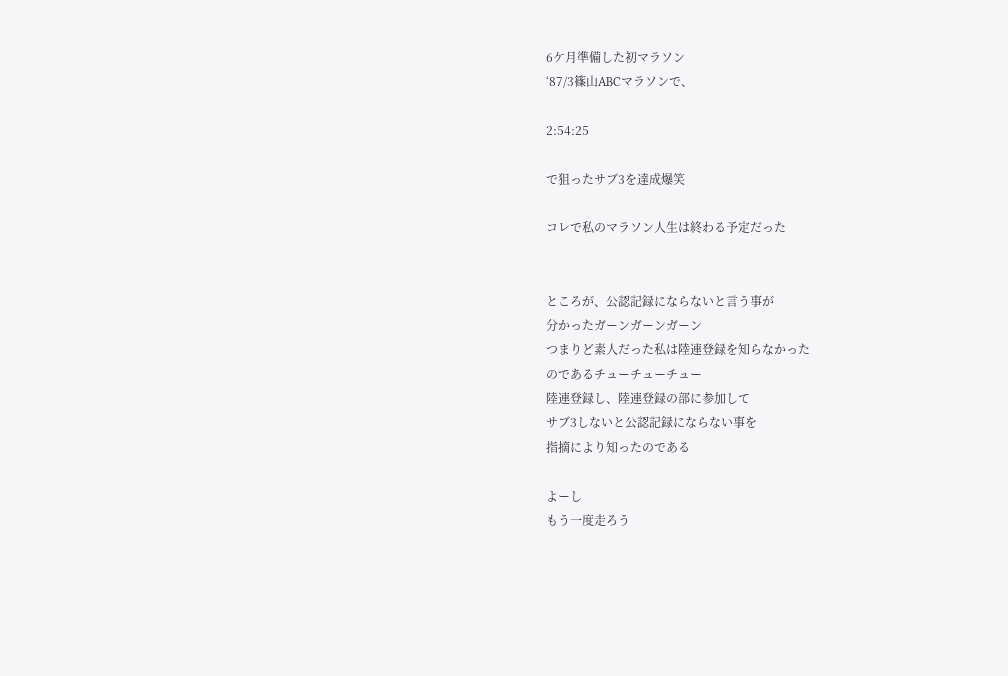6ケ月準備した初マラソン
‘87/3篠山ABCマラソンで、

2:54:25

で狙ったサブ3を達成爆笑

コレで私のマラソン人生は終わる予定だった


ところが、公認記録にならないと言う事が
分かったガーンガーンガーン
つまりど素人だった私は陸連登録を知らなかった
のであるチューチューチュー
陸連登録し、陸連登録の部に参加して
サブ3しないと公認記録にならない事を
指摘により知ったのである

よーし
もう一度走ろう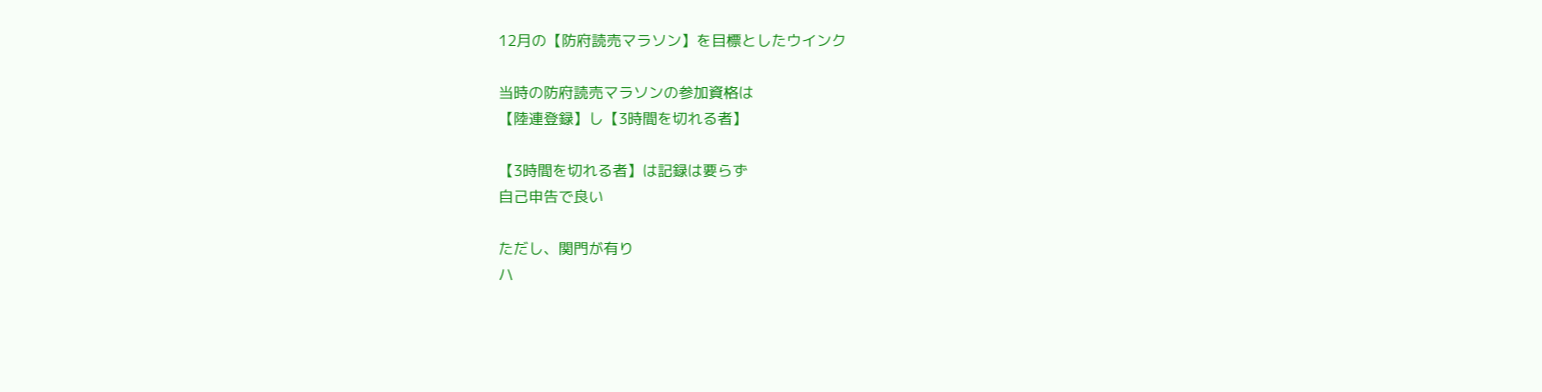12月の【防府読売マラソン】を目標としたウインク

当時の防府読売マラソンの参加資格は
【陸連登録】し【3時間を切れる者】

【3時間を切れる者】は記録は要らず
自己申告で良い

ただし、関門が有り
ハ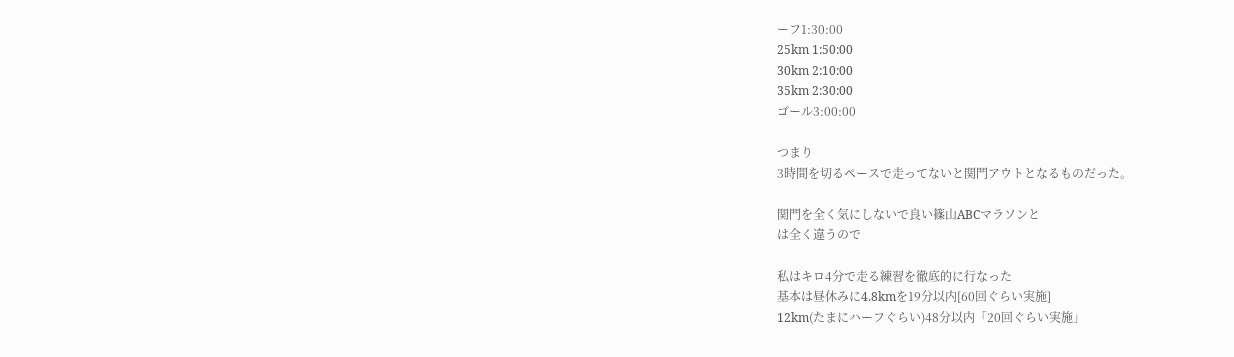ーフ1:30:00
25km 1:50:00
30km 2:10:00
35km 2:30:00
ゴール3:00:00

つまり
3時間を切るペースで走ってないと関門アウトとなるものだった。

関門を全く気にしないで良い篠山ABCマラソンと
は全く違うので

私はキロ4分で走る練習を徹底的に行なった
基本は昼休みに4.8kmを19分以内[60回ぐらい実施]
12km(たまにハーフぐらい)48分以内「20回ぐらい実施」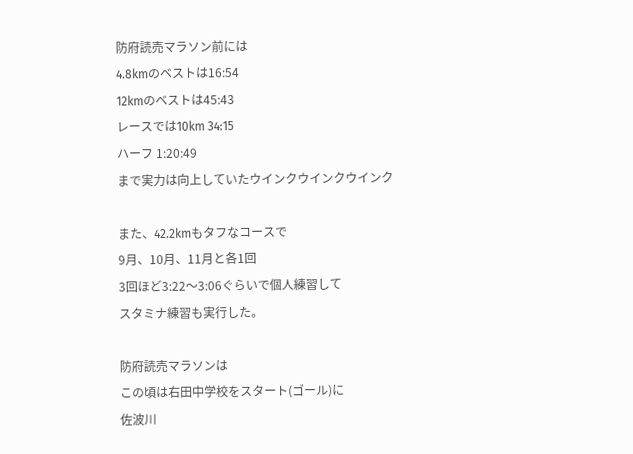防府読売マラソン前には
4.8kmのベストは16:54
12kmのベストは45:43
レースでは10km 34:15
ハーフ 1:20:49
まで実力は向上していたウインクウインクウインク

また、42.2kmもタフなコースで
9月、10月、11月と各1回
3回ほど3:22〜3:06ぐらいで個人練習して
スタミナ練習も実行した。

防府読売マラソンは
この頃は右田中学校をスタート(ゴール)に
佐波川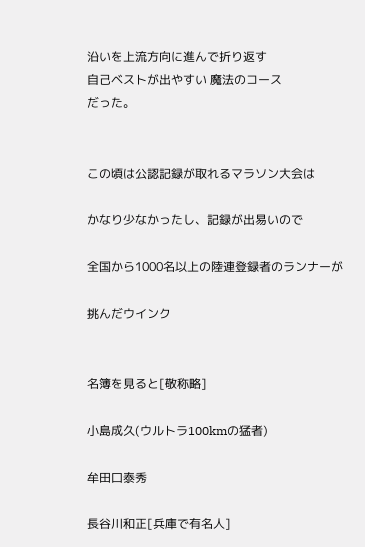沿いを上流方向に進んで折り返す
自己ベストが出やすい 魔法のコース
だった。


この頃は公認記録が取れるマラソン大会は

かなり少なかったし、記録が出易いので

全国から1000名以上の陸連登録者のランナーが

挑んだウインク


名簿を見ると[敬称略]

小島成久(ウルトラ100kmの猛者)

牟田口泰秀

長谷川和正[兵庫で有名人]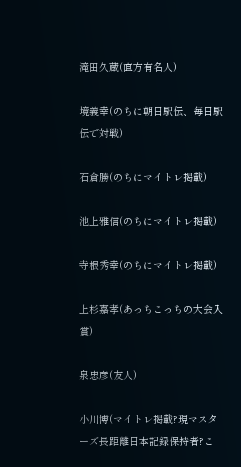滝田久蔵(直方有名人)

境義幸(のちに朝日駅伝、毎日駅伝で対戦)

石倉勝(のちにマイトレ掲載)

池上雅信(のちにマイトレ掲載)

寺根秀幸(のちにマイトレ掲載)

上杉嘉孝(あっちこっちの大会入賞)

泉忠彦(友人)

小川博(マイトレ掲載?現マスターズ長距離日本記録保持者?こ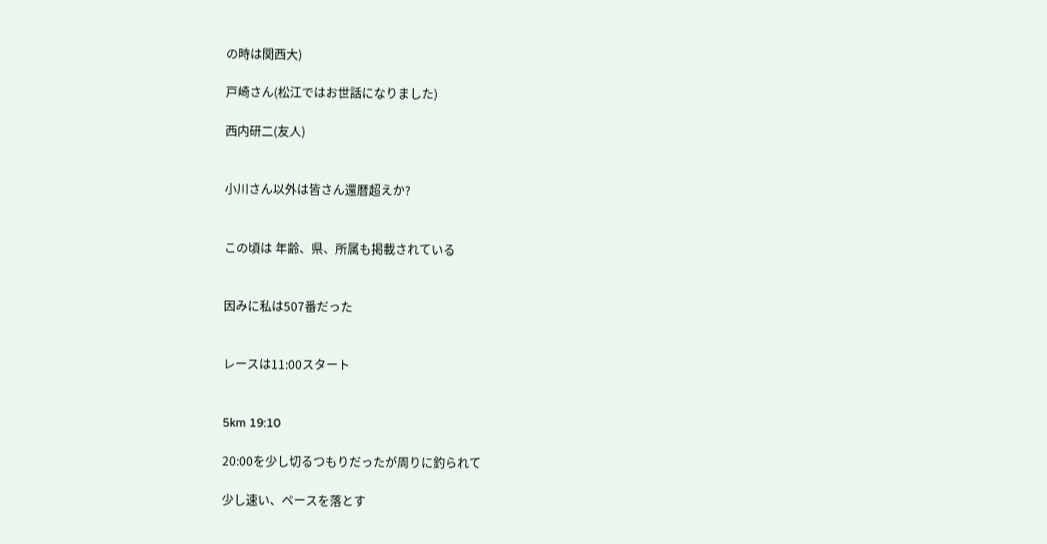の時は関西大)

戸崎さん(松江ではお世話になりました)

西内研二(友人)


小川さん以外は皆さん還暦超えか?


この頃は 年齢、県、所属も掲載されている


因みに私は507番だった


レースは11:00スタート


5km 19:10

20:00を少し切るつもりだったが周りに釣られて

少し速い、ペースを落とす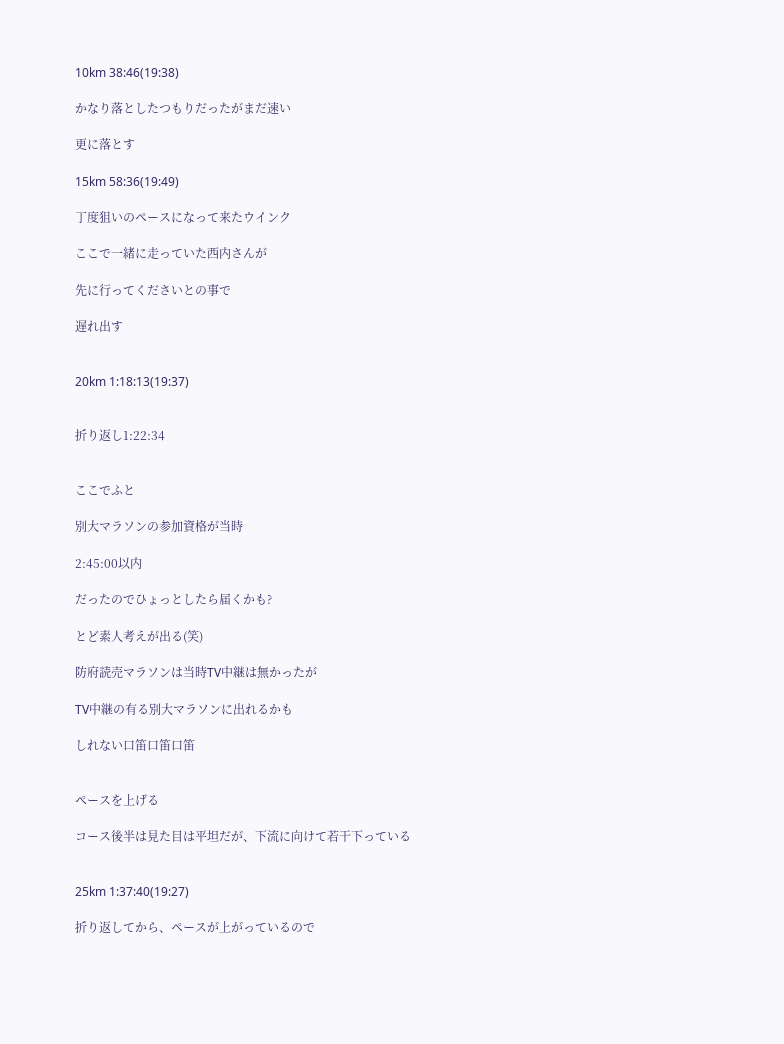10km 38:46(19:38)

かなり落としたつもりだったがまだ速い

更に落とす

15km 58:36(19:49)

丁度狙いのペースになって来たウインク

ここで一緒に走っていた西内さんが

先に行ってくださいとの事で

遅れ出す


20km 1:18:13(19:37)


折り返し1:22:34


ここでふと

別大マラソンの参加資格が当時

2:45:00以内

だったのでひょっとしたら届くかも?

とど素人考えが出る(笑)

防府読売マラソンは当時TV中継は無かったが

TV中継の有る別大マラソンに出れるかも

しれない口笛口笛口笛


ペースを上げる

コース後半は見た目は平坦だが、下流に向けて若干下っている


25km 1:37:40(19:27)

折り返してから、ペースが上がっているので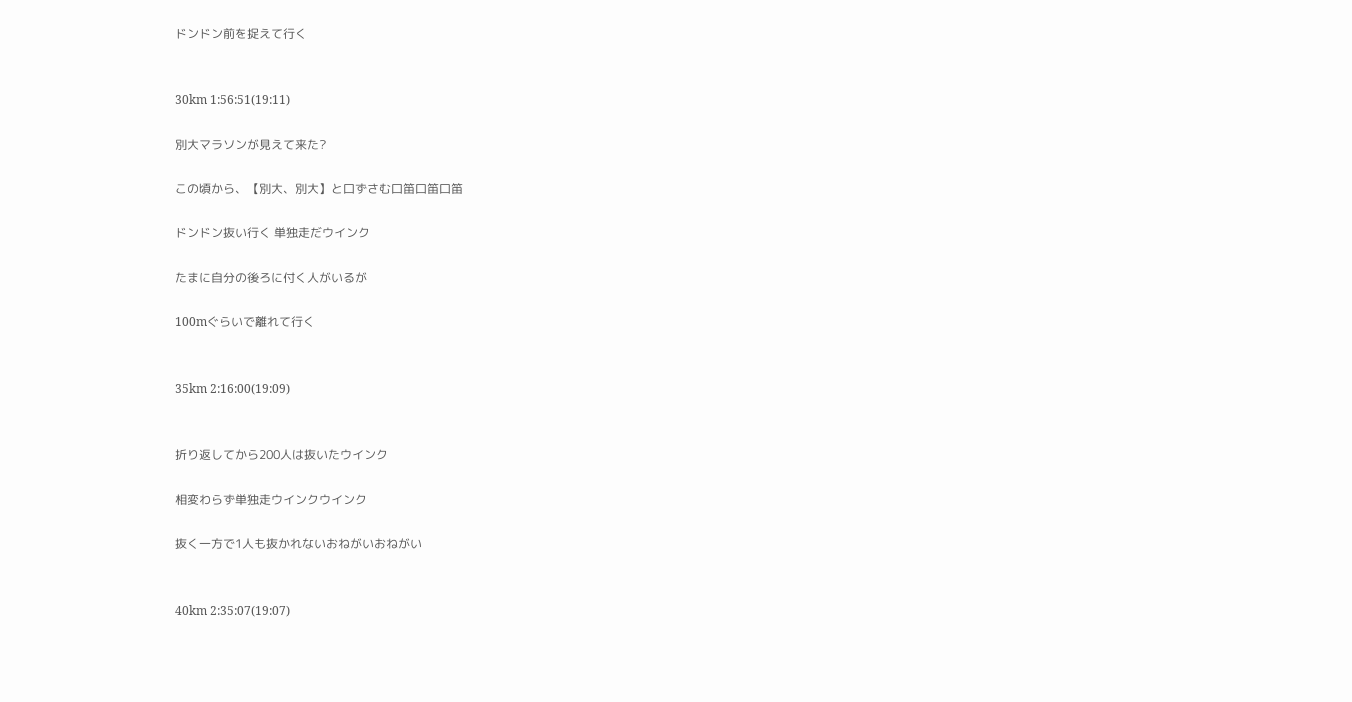ドンドン前を捉えて行く


30km 1:56:51(19:11)

別大マラソンが見えて来た?

この頃から、【別大、別大】と口ずさむ口笛口笛口笛

ドンドン抜い行く 単独走だウインク

たまに自分の後ろに付く人がいるが

100mぐらいで離れて行く


35km 2:16:00(19:09)


折り返してから200人は抜いたウインク

相変わらず単独走ウインクウインク

抜く一方で1人も抜かれないおねがいおねがい


40km 2:35:07(19:07)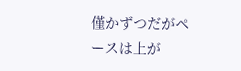僅かずつだがペースは上が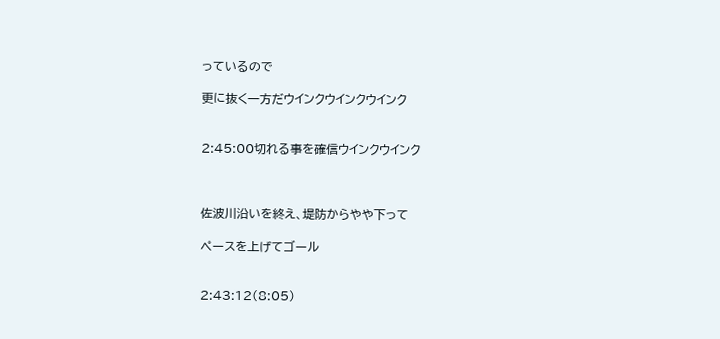っているので

更に抜く一方だウインクウインクウインク


2:45:00切れる事を確信ウインクウインク



佐波川沿いを終え、堤防からやや下って

ペースを上げてゴール


2:43:12(8:05)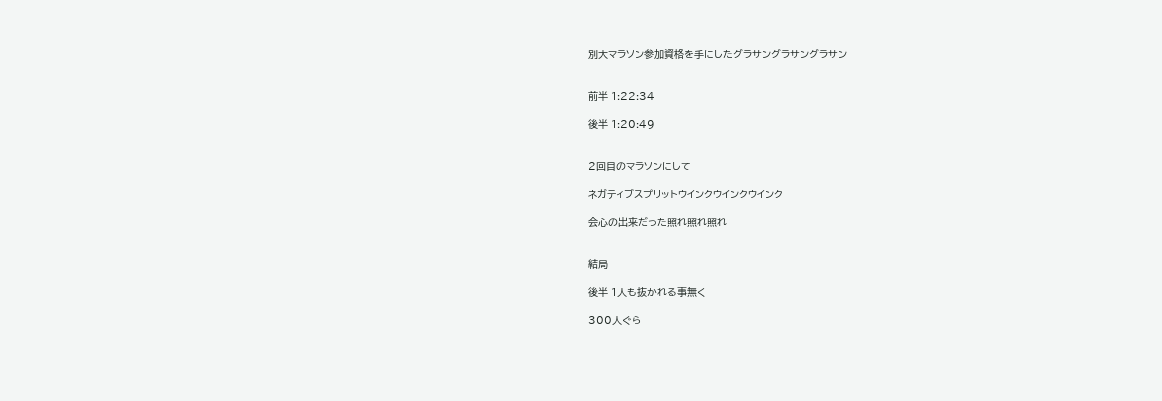別大マラソン参加資格を手にしたグラサングラサングラサン


前半 1:22:34

後半 1:20:49


2回目のマラソンにして

ネガティブスプリットウインクウインクウインク

会心の出来だった照れ照れ照れ


結局

後半 1人も抜かれる事無く

300人ぐら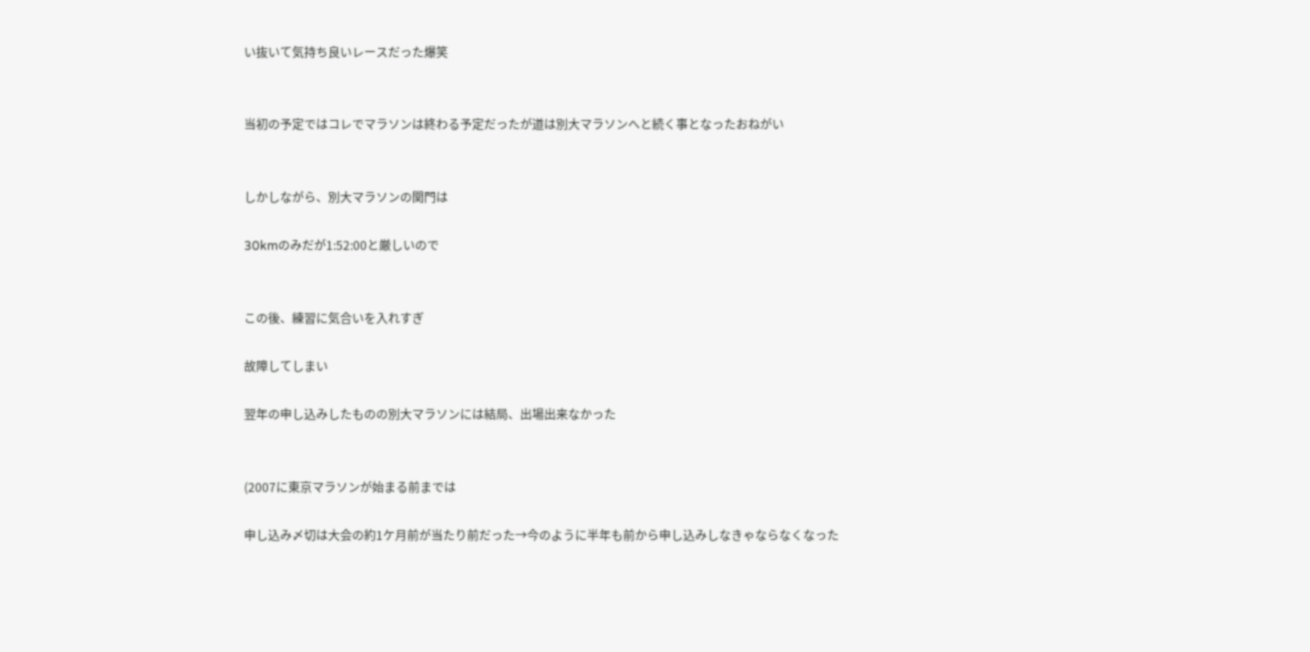い抜いて気持ち良いレースだった爆笑


当初の予定ではコレでマラソンは終わる予定だったが道は別大マラソンへと続く事となったおねがい


しかしながら、別大マラソンの関門は

30kmのみだが1:52:00と厳しいので


この後、練習に気合いを入れすぎ

故障してしまい

翌年の申し込みしたものの別大マラソンには結局、出場出来なかった


(2007に東京マラソンが始まる前までは

申し込み〆切は大会の約1ケ月前が当たり前だった→今のように半年も前から申し込みしなきゃならなくなった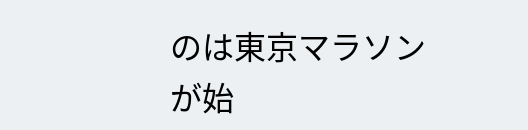のは東京マラソンが始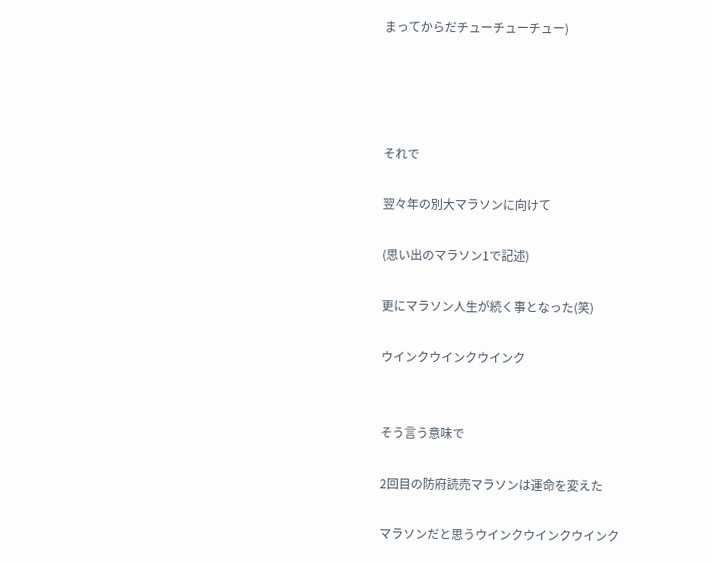まってからだチューチューチュー)




それで

翌々年の別大マラソンに向けて

(思い出のマラソン1で記述)

更にマラソン人生が続く事となった(笑)

ウインクウインクウインク


そう言う意味で

2回目の防府読売マラソンは運命を変えた

マラソンだと思うウインクウインクウインク